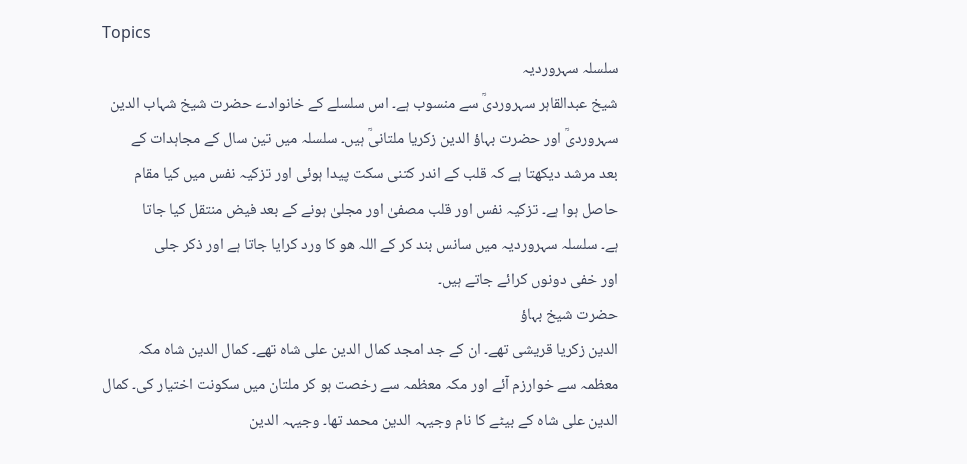Topics
سلسلہ سہروردیہ
شیخ عبدالقاہر سہروردیؒ سے منسوب ہے۔ اس سلسلے کے خانوادے حضرت شیخ شہاب الدین
سہروردیؒ اور حضرت بہاؤ الدین زکریا ملتانیؒ ہیں۔ سلسلہ میں تین سال کے مجاہدات کے
بعد مرشد دیکھتا ہے کہ قلب کے اندر کتنی سکت پیدا ہوئی اور تزکیہ نفس میں کیا مقام
حاصل ہوا ہے۔ تزکیہ نفس اور قلب مصفیٰ اور مجلیٰ ہونے کے بعد فیض منتقل کیا جاتا
ہے۔ سلسلہ سہروردیہ میں سانس بند کر کے اللہ ھو کا ورد کرایا جاتا ہے اور ذکر جلی
اور خفی دونوں کرائے جاتے ہیں۔
حضرت شیخ بہاؤ
الدین زکریا قریشی تھے۔ ان کے جد امجد کمال الدین علی شاہ تھے۔ کمال الدین شاہ مکہ
معظمہ سے خوارزم آئے اور مکہ معظمہ سے رخصت ہو کر ملتان میں سکونت اختیار کی۔ کمال
الدین علی شاہ کے بیٹے کا نام وجیہہ الدین محمد تھا۔ وجیہہ الدین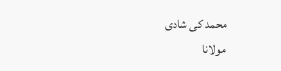محمد کی شادی
مولانا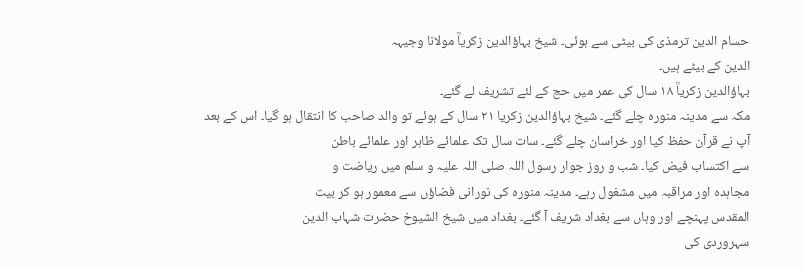حسام الدین ترمذی کی بیٹی سے ہوئی۔ شیخ بہاؤالدین زکریاؒ مولانا وجیہہ
الدین کے بیٹے ہیں۔
بہاؤالدین زکریاؒ ۱۸ سال کی عمر میں حج کے لئے تشریف لے گئے۔
مکہ سے مدینہ منورہ چلے گئے۔ شیخ بہاؤالدین زکریا ۲۱ سال کے ہوئے تو والد صاحب کا انتقال ہو گیا۔ اس کے بعد
آپ نے قرآن حفظ کیا اور خراسان چلے گئے۔ سات سال تک علمائے ظاہر اور علمائے باطن
سے اکتساب فیض کیا۔ شب و روز جوار رسول اللہ صلی اللہ علیہ و سلم میں ریاضت و
مجاہدہ اور مراقبہ میں مشغول رہے۔ مدینہ منورہ کی نورانی فضاؤں سے معمور ہو کر بیت
المقدس پہنچے اور وہاں سے بغداد شریف آ گئے۔ بغداد میں شیخ الشیوخ حضرت شہاب الدین
سہروردی کی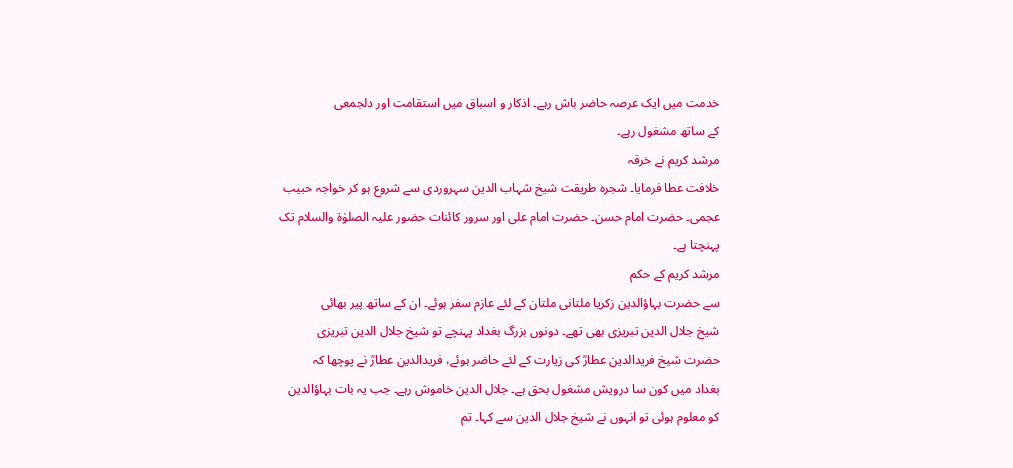خدمت میں ایک عرصہ حاضر باش رہے۔ اذکار و اسباق میں استقامت اور دلجمعی
کے ساتھ مشغول رہے۔
مرشد کریم نے خرقہ
خلافت عطا فرمایا۔ شجرہ طریقت شیخ شہاب الدین سہروردی سے شروع ہو کر خواجہ حبیب
عجمی۔ حضرت امام حسن۔ حضرت امام علی اور سرور کائنات حضور علیہ الصلوٰۃ والسلام تک
پہنچتا ہے۔
مرشد کریم کے حکم
سے حضرت بہاؤالدین زکریا ملتانی ملتان کے لئے عازم سفر ہوئے۔ ان کے ساتھ پیر بھائی
شیخ جلال الدین تبریزی بھی تھے۔ دونوں بزرگ بغداد پہنچے تو شیخ جلال الدین تبریزی
حضرت شیخ فریدالدین عطارؒ کی زیارت کے لئے حاضر ہوئے، فریدالدین عطارؒ نے پوچھا کہ
بغداد میں کون سا درویش مشغول بحق ہے۔ جلال الدین خاموش رہے۔ جب یہ بات بہاؤالدین
کو معلوم ہوئی تو انہوں نے شیخ جلال الدین سے کہا۔ تم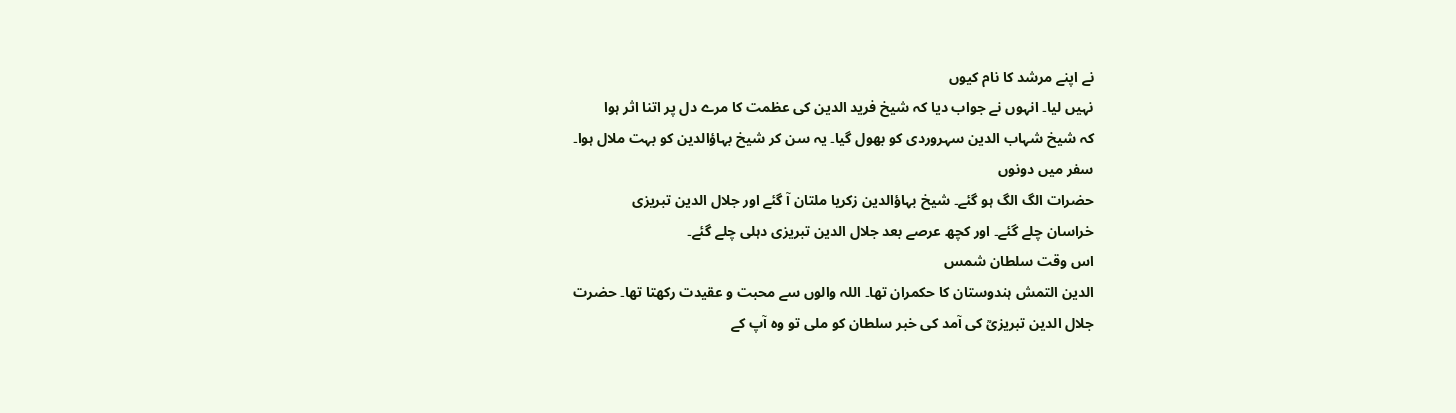نے اپنے مرشد کا نام کیوں
نہیں لیا۔ انہوں نے جواب دیا کہ شیخ فرید الدین کی عظمت کا مرے دل پر اتنا اثر ہوا
کہ شیخ شہاب الدین سہروردی کو بھول گیا۔ یہ سن کر شیخ بہاؤالدین کو بہت ملال ہوا۔
سفر میں دونوں
حضرات الگ الگ ہو گئے۔ شیخ بہاؤالدین زکریا ملتان آ گئے اور جلال الدین تبریزی
خراسان چلے گئے۔ اور کچھ عرصے بعد جلال الدین تبریزی دہلی چلے گئے۔
اس وقت سلطان شمس
الدین التمش ہندوستان کا حکمران تھا۔ اللہ والوں سے محبت و عقیدت رکھتا تھا۔ حضرت
جلال الدین تبریزیؒ کی آمد کی خبر سلطان کو ملی تو وہ آپ کے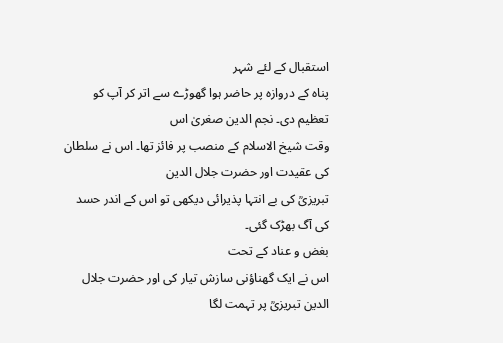استقبال کے لئے شہر
پناہ کے دروازہ پر حاضر ہوا گھوڑے سے اتر کر آپ کو تعظیم دی۔ نجم الدین صغریٰ اس
وقت شیخ الاسلام کے منصب پر فائز تھا۔ اس نے سلطان کی عقیدت اور حضرت جلال الدین
تبریزیؒ کی بے انتہا پذیرائی دیکھی تو اس کے اندر حسد کی آگ بھڑک گئی۔
بغض و عناد کے تحت
اس نے ایک گھناؤنی سازش تیار کی اور حضرت جلال الدین تبریزیؒ پر تہمت لگا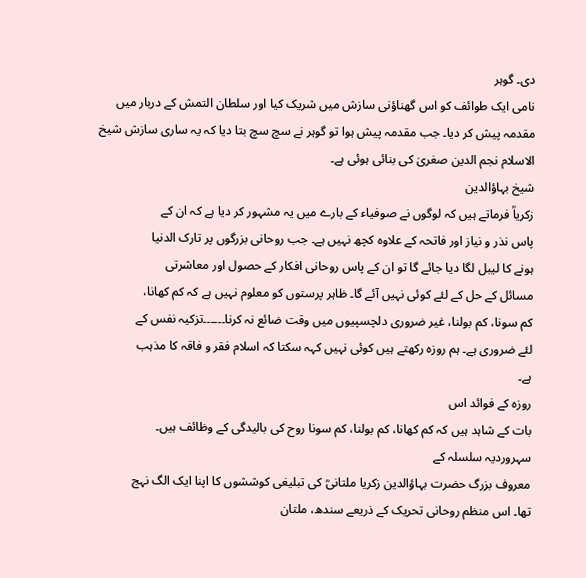دی۔ گوہر
نامی ایک طوائف کو اس گھناؤنی سازش میں شریک کیا اور سلطان التمش کے دربار میں
مقدمہ پیش کر دیا۔ جب مقدمہ پیش ہوا تو گوہر نے سچ سچ بتا دیا کہ یہ ساری سازش شیخ
الاسلام نجم الدین صغریٰ کی بنائی ہوئی ہے۔
شیخ بہاؤالدین
زکریاؒ فرماتے ہیں کہ لوگوں نے صوفیاء کے بارے میں یہ مشہور کر دیا ہے کہ ان کے
پاس نذر و نیاز اور فاتحہ کے علاوہ کچھ نہیں ہے۔ جب روحانی بزرگوں پر تارک الدنیا
ہونے کا لیبل لگا دیا جائے گا تو ان کے پاس روحانی افکار کے حصول اور معاشرتی
مسائل کے حل کے لئے کوئی نہیں آئے گا۔ ظاہر پرستوں کو معلوم نہیں ہے کہ کم کھانا،
کم سونا، کم بولنا، غیر ضروری دلچسپیوں میں وقت ضائع نہ کرنا۔۔۔۔۔۔تزکیہ نفس کے
لئے ضروری ہے۔ ہم روزہ رکھتے ہیں کوئی نہیں کہہ سکتا کہ اسلام فقر و فاقہ کا مذہب
ہے۔
روزہ کے فوائد اس
بات کے شاہد ہیں کہ کم کھانا، کم بولنا، کم سونا روح کی بالیدگی کے وظائف ہیں۔
سہروردیہ سلسلہ کے
معروف بزرگ حضرت بہاؤالدین زکریا ملتانیؒ کی تبلیغی کوششوں کا اپنا ایک الگ نہج
تھا۔ اس منظم روحانی تحریک کے ذریعے سندھ، ملتان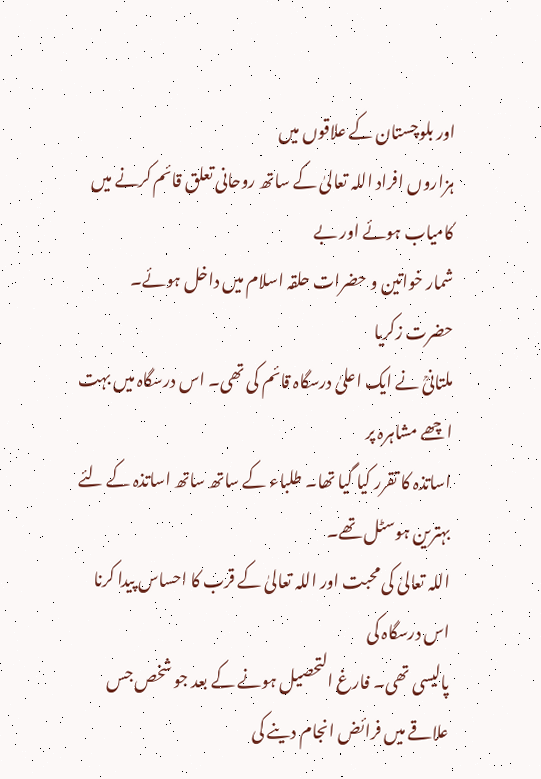اور بلوچستان کے علاقوں میں
ہزاروں افراد اللہ تعالیٰ کے ساتھ روحانی تعلق قائم کرنے میں کامیاب ہوئے اور بے
شمار خواتین و حضرات حلقہ اسلام میں داخل ہوئے۔
حضرت زکریا
ملتانیؒ نے ایک اعلیٰ درسگاہ قائم کی تھی۔ اس درسگاہ میں بہت اچھے مشاہرہ پر
اساتذہ کا تقرر کیا گیا تھا۔ طلباء کے ساتھ ساتھ اساتذہ کے لئے بہترین ہوسٹل تھے۔
اللہ تعالیٰ کی محبت اور اللہ تعالیٰ کے قرب کا احساس پیدا کرنا اس درسگاہ کی
پالیسی تھی۔ فارغ التحصیل ہونے کے بعد جو شخص جس علاقے میں فرائض انجام دینے کی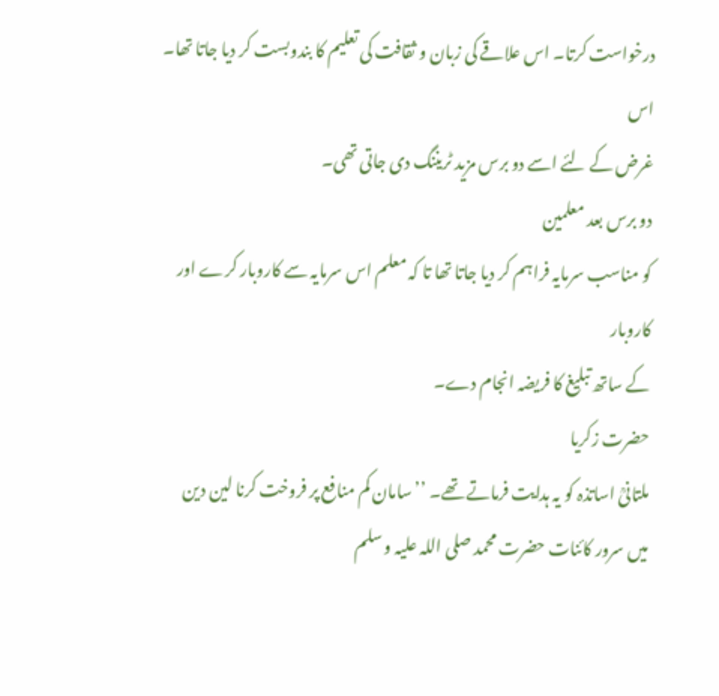درخواست کرتا۔ اس علاقے کی زبان و ثقافت کی تعلیم کا بندوبست کر دیا جاتا تھا۔ اس
غرض کے لئے اسے دو برس مزید ٹریننگ دی جاتی تھی۔
دو برس بعد معلمین
کو مناسب سرمایہ فراہم کر دیا جاتا تھا تا کہ معلم اس سرمایہ سے کاروبار کرے اور کاروبار
کے ساتھ تبلیغ کا فریضہ انجام دے۔
حضرت زکریا
ملتانیؒ اساتذہ کو یہ ہدایت فرماتے تھے۔ ’’سامان کم منافع پر فروخت کرنا لین دین
میں سرور کائنات حضرت محمد صلی اللہ علیہ و سلم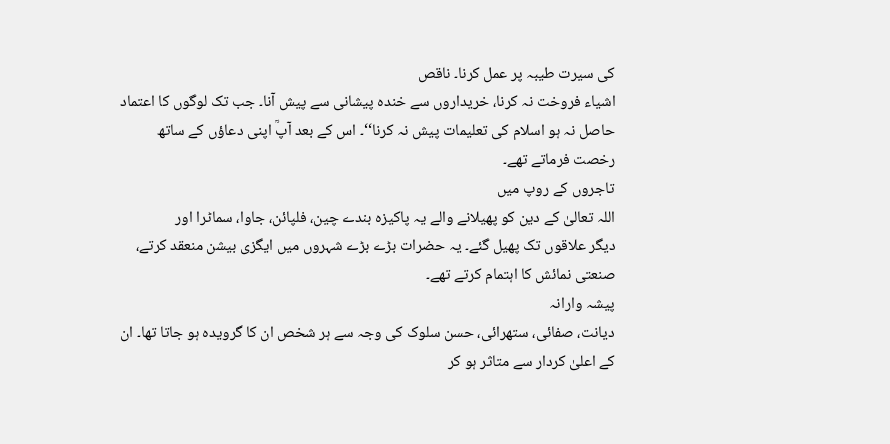کی سیرت طیبہ پر عمل کرنا۔ ناقص
اشیاء فروخت نہ کرنا، خریداروں سے خندہ پیشانی سے پیش آنا۔ جب تک لوگوں کا اعتماد
حاصل نہ ہو اسلام کی تعلیمات پیش نہ کرنا‘‘۔ اس کے بعد آپؒ اپنی دعاؤں کے ساتھ
رخصت فرماتے تھے۔
تاجروں کے روپ میں
اللہ تعالیٰ کے دین کو پھیلانے والے یہ پاکیزہ بندے چین، فلپائن، جاوا، سماٹرا اور
دیگر علاقوں تک پھیل گئے۔ یہ حضرات بڑے بڑے شہروں میں ایگزی بیشن منعقد کرتے،
صنعتی نمائش کا اہتمام کرتے تھے۔
پیشہ وارانہ
دیانت، صفائی، ستھرائی، حسن سلوک کی وجہ سے ہر شخص ان کا گرویدہ ہو جاتا تھا۔ ان
کے اعلیٰ کردار سے متاثر ہو کر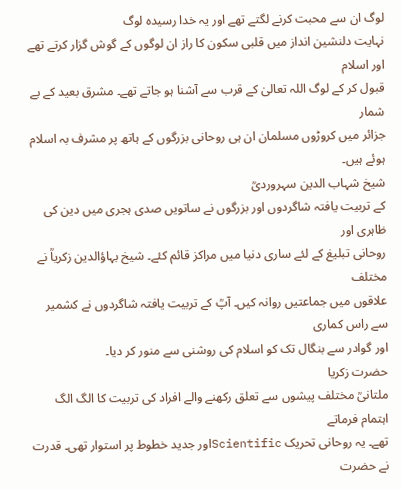لوگ ان سے محبت کرنے لگتے تھے اور یہ خدا رسیدہ لوگ
نہایت دلنشین انداز میں قلبی سکون کا راز ان لوگوں کے گوش گزار کرتے تھے اور اسلام
قبول کر کے لوگ اللہ تعالیٰ کے قرب سے آشنا ہو جاتے تھے۔ مشرق بعید کے بے شمار
جزائر میں کروڑوں مسلمان ان ہی روحانی بزرگوں کے ہاتھ پر مشرف بہ اسلام ہوئے ہیں۔
شیخ شہاب الدین سہروردیؒ
کے تربیت یافتہ شاگردوں اور بزرگوں نے ساتویں صدی ہجری میں دین کی ظاہری اور
روحانی تبلیغ کے لئے ساری دنیا میں مراکز قائم کئے۔ شیخ بہاؤالدین زکریاؒ نے مختلف
علاقوں میں جماعتیں روانہ کیں۔ آپؒ کے تربیت یافتہ شاگردوں نے کشمیر سے راس کماری
اور گوادر سے بنگال تک کو اسلام کی روشنی سے منور کر دیا۔
حضرت زکریا
ملتانیؒ مختلف پیشوں سے تعلق رکھنے والے افراد کی تربیت کا الگ الگ اہتمام فرماتے
تھے۔ یہ روحانی تحریک Scientificاور جدید خطوط پر استوار تھی۔ قدرت نے حضرت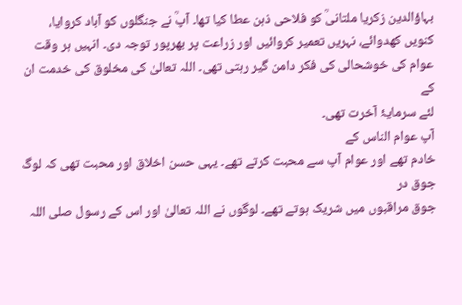بہاؤالدین زکریا ملتانیؒ کو فلاحی ذہن عطا کیا تھا۔ آپؒ نے جنگلوں کو آباد کروایا،
کنویں کھدوائے، نہریں تعمیر کروائیں اور زراعت پر بھرپور توجہ دی۔ انہیں ہر وقت
عوام کی خوشحالی کی فکر دامن گیر رہتی تھی۔ اللہ تعالیٰ کی مخلوق کی خدمت ان کے
لئے سرمایۂ آخرت تھی۔
آپ عوام الناس کے
خادم تھے اور عوام آپ سے محبت کرتے تھے۔ یہی حسن اخلاق اور محبت تھی کہ لوگ جوق در
جوق مراقبوں میں شریک ہوتے تھے۔ لوگوں نے اللہ تعالیٰ اور اس کے رسول صلی اللہ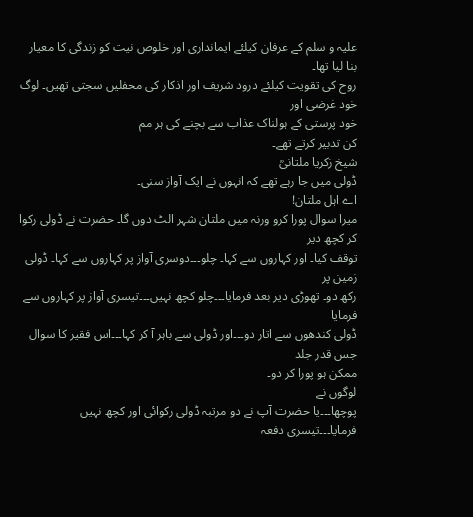علیہ و سلم کے عرفان کیلئے ایمانداری اور خلوص نیت کو زندگی کا معیار بنا لیا تھا۔
روح کی تقویت کیلئے درود شریف اور اذکار کی محفلیں سجتی تھیں۔ لوگ خود غرضی اور
خود پرستی کے ہولناک عذاب سے بچنے کی ہر مم
کن تدبیر کرتے تھے۔
شیخ زکریا ملتانیؒ
ڈولی میں جا رہے تھے کہ انہوں نے ایک آواز سنی۔
اے اہل ملتان!
میرا سوال پورا کرو ورنہ میں ملتان شہر الٹ دوں گا۔ حضرت نے ڈولی رکوا کر کچھ دیر
توقف کیا۔ اور کہاروں سے کہا۔ چلو۔۔۔دوسری آواز پر کہاروں سے کہا۔ ڈولی زمین پر
رکھ دو۔ تھوڑی دیر بعد فرمایا۔۔۔چلو کچھ نہیں۔۔۔تیسری آواز پر کہاروں سے فرمایا
ڈولی کندھوں سے اتار دو۔۔۔اور ڈولی سے باہر آ کر کہا۔۔۔اس فقیر کا سوال جس قدر جلد
ممکن ہو پورا کر دو۔
لوگوں نے
پوچھا۔۔۔یا حضرت آپ نے دو مرتبہ ڈولی رکوائی اور کچھ نہیں فرمایا۔۔۔تیسری دفعہ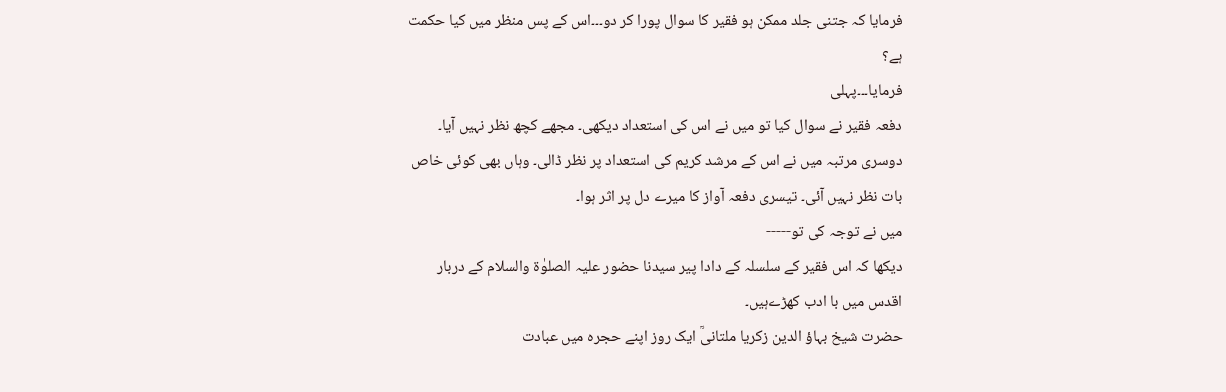فرمایا کہ جتنی جلد ممکن ہو فقیر کا سوال پورا کر دو۔۔۔اس کے پس منظر میں کیا حکمت
ہے؟
فرمایا۔۔۔پہلی
دفعہ فقیر نے سوال کیا تو میں نے اس کی استعداد دیکھی۔ مجھے کچھ نظر نہیں آیا۔
دوسری مرتبہ میں نے اس کے مرشد کریم کی استعداد پر نظر ڈالی۔ وہاں بھی کوئی خاص
بات نظر نہیں آئی۔ تیسری دفعہ آواز کا میرے دل پر اثر ہوا۔
میں نے توجہ کی تو-----
دیکھا کہ اس فقیر کے سلسلہ کے دادا پیر سیدنا حضور علیہ الصلوٰۃ والسلام کے دربار
اقدس میں با ادب کھڑےہیں۔
حضرت شیخ بہاؤ الدین زکریا ملتانیؒ ایک روز اپنے حجرہ میں عبادت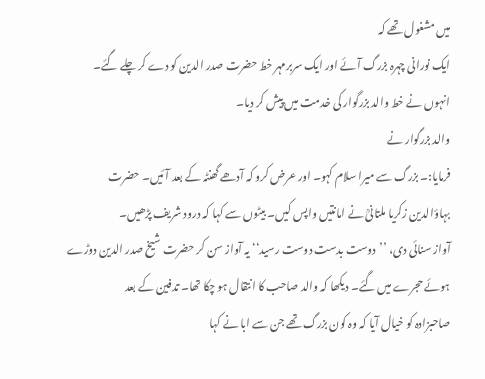میں مشغول تھے کہ
ایک نورانی چہرہ بزرگ آئے اور ایک سربرمہر خط حضرت صدر الدین کو دے کر چلے گئے۔
انہوں نے خط والد بزرگوار کی خدمت میں پیش کر دیا۔
والد بزرگوار نے
فرمایا:۔ بزرگ سے میرا سلام کہو۔ اور عرض کرو کہ آدھے گھنٹہ کے بعد آئیں۔ حضرت
بہاؤالدین زکریا ملتانیؒ نے امانتیں واپس کیں۔ بیٹوں سے کہا کہ درود شریف پڑھیں۔
آواز سنائی دی، ’’دوست بدست دوست رسید‘‘ یہ آواز سن کر حضرت شیخ صدر الدین دوڑے
ہوئے حجرے میں گئے۔ دیکھا کہ والد صاحب کا انتقال ہو چکا تھا۔ تدفین کے بعد
صاحبزادہ کو خیال آیا کہ وہ کون بزرگ تھے جن سے ابا نے کہا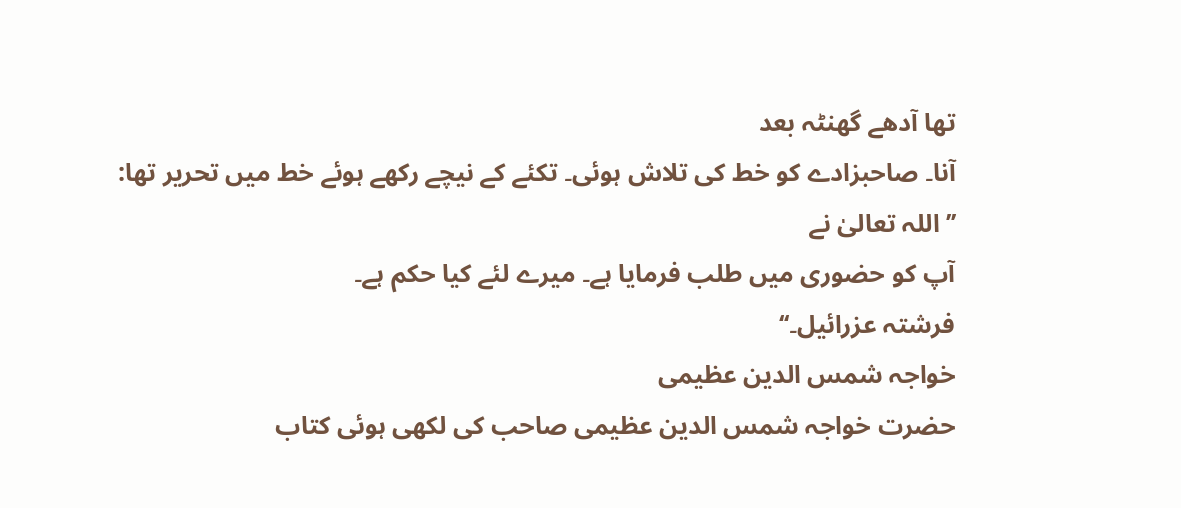تھا آدھے گھنٹہ بعد
آنا۔ صاحبزادے کو خط کی تلاش ہوئی۔ تکئے کے نیچے رکھے ہوئے خط میں تحریر تھا:
’’اللہ تعالیٰ نے
آپ کو حضوری میں طلب فرمایا ہے۔ میرے لئے کیا حکم ہے۔
فرشتہ عزرائیل۔‘‘
خواجہ شمس الدین عظیمی
حضرت خواجہ شمس الدین عظیمی صاحب کی لکھی ہوئی کتاب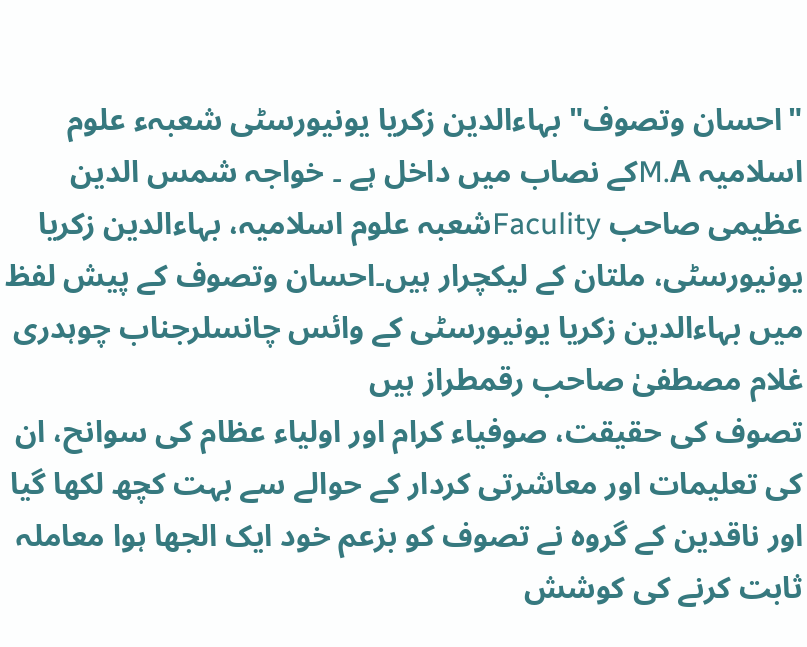"احسان وتصوف" بہاءالدین زکریا یونیورسٹی شعبہء علوم اسلامیہ M.Aکے نصاب میں داخل ہے ۔ خواجہ شمس الدین عظیمی صاحب Faculityشعبہ علوم اسلامیہ، بہاءالدین زکریا یونیورسٹی، ملتان کے لیکچرار ہیں۔احسان وتصوف کے پیش لفظ میں بہاءالدین زکریا یونیورسٹی کے وائس چانسلرجناب چوہدری غلام مصطفیٰ صاحب رقمطراز ہیں
تصوف کی حقیقت، صوفیاء کرام اور اولیاء عظام کی سوانح، ان کی تعلیمات اور معاشرتی کردار کے حوالے سے بہت کچھ لکھا گیا اور ناقدین کے گروہ نے تصوف کو بزعم خود ایک الجھا ہوا معاملہ ثابت کرنے کی کوشش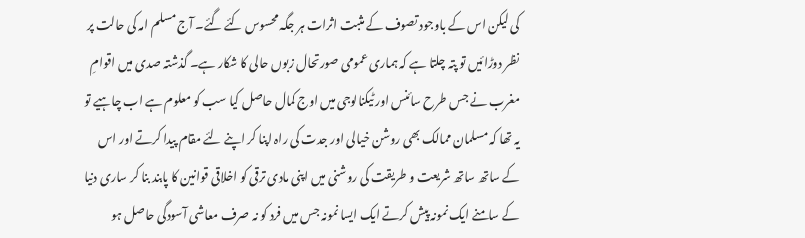کی لیکن اس کے باوجود تصوف کے مثبت اثرات ہر جگہ محسوس کئے گئے۔ آج مسلم امہ کی حالت پر نظر دوڑائیں تو پتہ چلتا ہے کہ ہماری عمومی صورتحال زبوں حالی کا شکار ہے۔ گذشتہ صدی میں اقوامِ مغرب نے جس طرح سائنس اور ٹیکنالوجی میں اوج کمال حاصل کیا سب کو معلوم ہے اب چاہیے تو یہ تھا کہ مسلمان ممالک بھی روشن خیالی اور جدت کی راہ اپنا کر اپنے لئے مقام پیدا کرتے اور اس کے ساتھ ساتھ شریعت و طریقت کی روشنی میں اپنی مادی ترقی کو اخلاقی قوانین کا پابند بنا کر ساری دنیا کے سامنے ایک نمونہ پیش کرتے ایک ایسا نمونہ جس میں فرد کو نہ صرف معاشی آسودگی حاصل ہو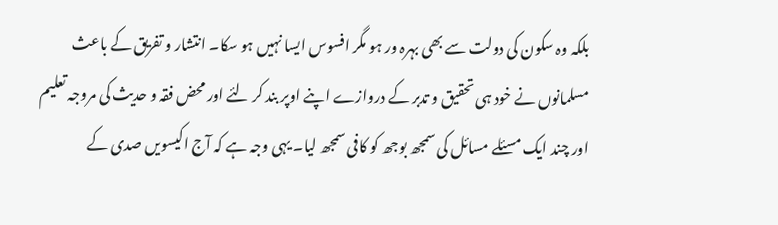بلکہ وہ سکون کی دولت سے بھی بہرہ ور ہو مگر افسوس ایسا نہیں ہو سکا۔ انتشار و تفریق کے باعث مسلمانوں نے خود ہی تحقیق و تدبر کے دروازے اپنے اوپر بند کر لئے اور محض فقہ و حدیث کی مروجہ تعلیم اور چند ایک مسئلے مسائل کی سمجھ بوجھ کو کافی سمجھ لیا۔ یہی وجہ ہے کہ آج اکیسویں صدی کے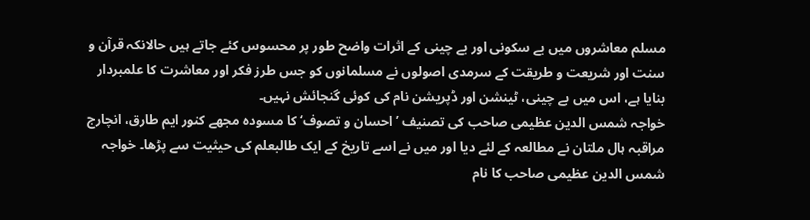مسلم معاشروں میں بے سکونی اور بے چینی کے اثرات واضح طور پر محسوس کئے جاتے ہیں حالانکہ قرآن و سنت اور شریعت و طریقت کے سرمدی اصولوں نے مسلمانوں کو جس طرز فکر اور معاشرت کا علمبردار بنایا ہے، اس میں بے چینی، ٹینشن اور ڈپریشن نام کی کوئی گنجائش نہیں۔
خواجہ شمس الدین عظیمی صاحب کی تصنیف ’احسان و تصوف‘ کا مسودہ مجھے کنور ایم طارق، انچارج مراقبہ ہال ملتان نے مطالعہ کے لئے دیا اور میں نے اسے تاریخ کے ایک طالبعلم کی حیثیت سے پڑھا۔ خواجہ شمس الدین عظیمی صاحب کا نام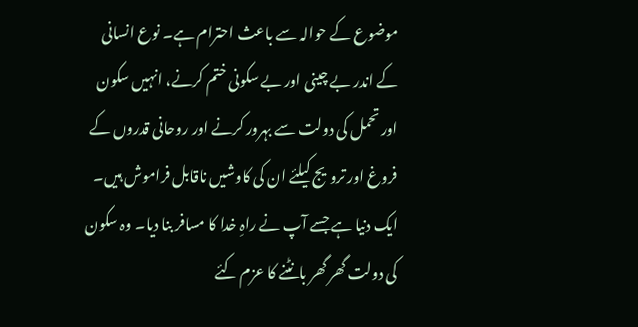موضوع کے حوالہ سے باعث احترام ہے۔ نوع انسانی کے اندر بے چینی اور بے سکونی ختم کرنے، انہیں سکون اور تحمل کی دولت سے بہرور کرنے اور روحانی قدروں کے فروغ اور ترویج کیلئے ان کی کاوشیں ناقابل فراموش ہیں۔ ایک دنیا ہے جسے آپ نے راہِ خدا کا مسافر بنا دیا۔ وہ سکون کی دولت گھر گھر بانٹنے کا عزم کئے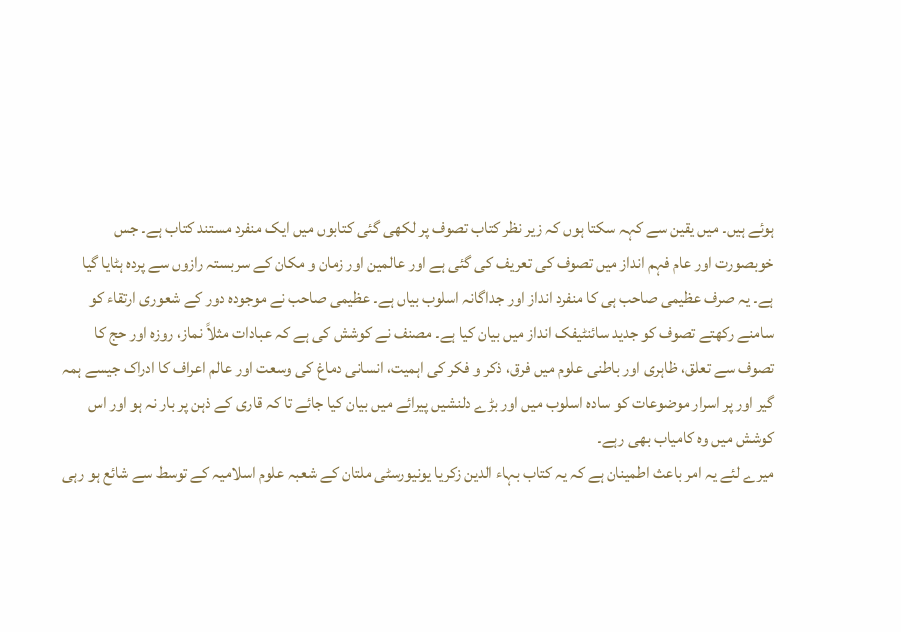ہوئے ہیں۔ میں یقین سے کہہ سکتا ہوں کہ زیر نظر کتاب تصوف پر لکھی گئی کتابوں میں ایک منفرد مستند کتاب ہے۔ جس خوبصورت اور عام فہم انداز میں تصوف کی تعریف کی گئی ہے اور عالمین اور زمان و مکان کے سربستہ رازوں سے پردہ ہٹایا گیا ہے۔ یہ صرف عظیمی صاحب ہی کا منفرد انداز اور جداگانہ اسلوب بیاں ہے۔ عظیمی صاحب نے موجودہ دور کے شعوری ارتقاء کو سامنے رکھتے تصوف کو جدید سائنٹیفک انداز میں بیان کیا ہے۔ مصنف نے کوشش کی ہے کہ عبادات مثلاً نماز، روزہ اور حج کا تصوف سے تعلق، ظاہری اور باطنی علوم میں فرق، ذکر و فکر کی اہمیت، انسانی دماغ کی وسعت اور عالم اعراف کا ادراک جیسے ہمہ گیر اور پر اسرار موضوعات کو سادہ اسلوب میں اور بڑے دلنشیں پیرائے میں بیان کیا جائے تا کہ قاری کے ذہن پر بار نہ ہو اور اس کوشش میں وہ کامیاب بھی رہے۔
میرے لئے یہ امر باعث اطمینان ہے کہ یہ کتاب بہاء الدین زکریا یونیورسٹی ملتان کے شعبہ علوم اسلامیہ کے توسط سے شائع ہو رہی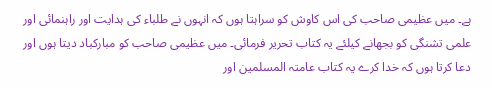ہے۔ میں عظیمی صاحب کی اس کاوش کو سراہتا ہوں کہ انہوں نے طلباء کی ہدایت اور راہنمائی اور علمی تشنگی کو بجھانے کیلئے یہ کتاب تحریر فرمائی۔ میں عظیمی صاحب کو مبارکباد دیتا ہوں اور دعا کرتا ہوں کہ خدا کرے یہ کتاب عامتہ المسلمین اور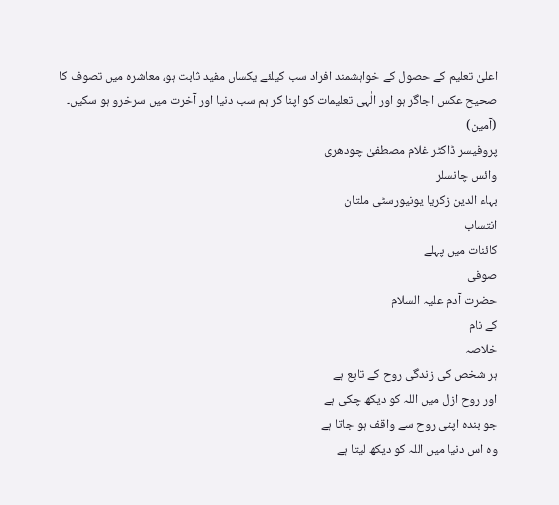اعلیٰ تعلیم کے حصول کے خواہشمند افراد سب کیلئے یکساں مفید ثابت ہو، معاشرہ میں تصوف کا صحیح عکس اجاگر ہو اور الٰہی تعلیمات کو اپنا کر ہم سب دنیا اور آخرت میں سرخرو ہو سکیں۔ (آمین)
پروفیسر ڈاکٹر غلام مصطفیٰ چودھری
وائس چانسلر
بہاء الدین زکریا یونیورسٹی ملتان
انتساب
کائنات میں پہلے
صوفی
حضرت آدم علیہ السلام
کے نام
خلاصہ
ہر شخص کی زندگی روح کے تابع ہے
اور روح ازل میں اللہ کو دیکھ چکی ہے
جو بندہ اپنی روح سے واقف ہو جاتا ہے
وہ اس دنیا میں اللہ کو دیکھ لیتا ہے